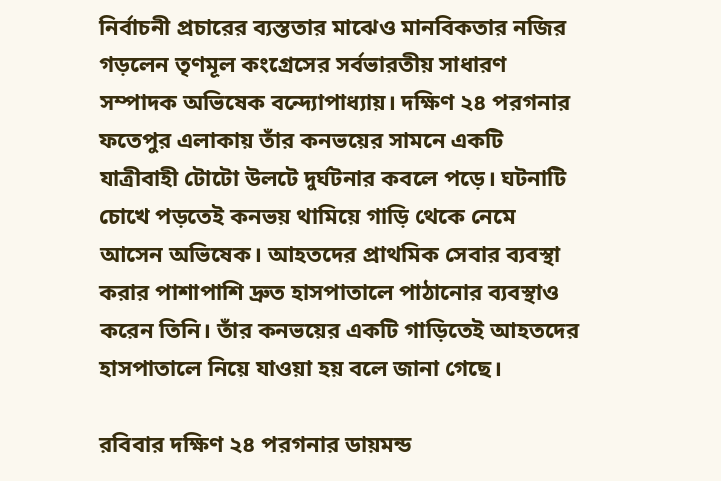নির্বাচনী প্রচারের ব্যস্ততার মাঝেও মানবিকতার নজির গড়লেন তৃণমূল কংগ্রেসের সর্বভারতীয় সাধারণ সম্পাদক অভিষেক বন্দ্যোপাধ্যায়। দক্ষিণ ২৪ পরগনার ফতেপুর এলাকায় তাঁর কনভয়ের সামনে একটি যাত্রীবাহী টোটো উলটে দুর্ঘটনার কবলে পড়ে। ঘটনাটি চোখে পড়তেই কনভয় থামিয়ে গাড়ি থেকে নেমে আসেন অভিষেক। আহতদের প্রাথমিক সেবার ব্যবস্থা করার পাশাপাশি দ্রুত হাসপাতালে পাঠানোর ব্যবস্থাও করেন তিনি। তাঁর কনভয়ের একটি গাড়িতেই আহতদের হাসপাতালে নিয়ে যাওয়া হয় বলে জানা গেছে।

রবিবার দক্ষিণ ২৪ পরগনার ডায়মন্ড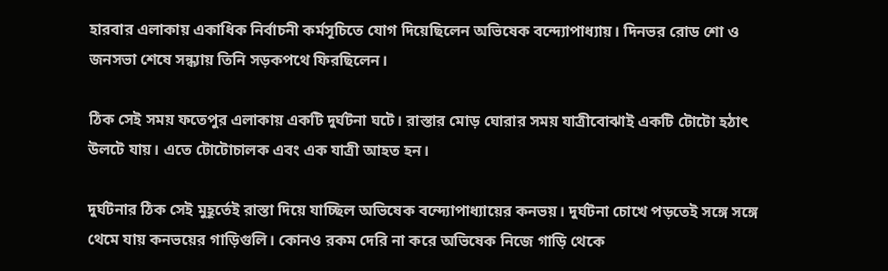হারবার এলাকায় একাধিক নির্বাচনী কর্মসূচিতে যোগ দিয়েছিলেন অভিষেক বন্দ্যোপাধ্যায়। দিনভর রোড শো ও জনসভা শেষে সন্ধ্যায় তিনি সড়কপথে ফিরছিলেন।

ঠিক সেই সময় ফতেপুর এলাকায় একটি দুর্ঘটনা ঘটে। রাস্তার মোড় ঘোরার সময় যাত্রীবোঝাই একটি টোটো হঠাৎ উলটে যায়। এতে টোটোচালক এবং এক যাত্রী আহত হন।

দুর্ঘটনার ঠিক সেই মুহূর্তেই রাস্তা দিয়ে যাচ্ছিল অভিষেক বন্দ্যোপাধ্যায়ের কনভয়। দুর্ঘটনা চোখে পড়তেই সঙ্গে সঙ্গে থেমে যায় কনভয়ের গাড়িগুলি। কোনও রকম দেরি না করে অভিষেক নিজে গাড়ি থেকে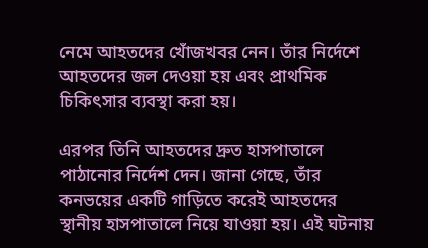নেমে আহতদের খোঁজখবর নেন। তাঁর নির্দেশে আহতদের জল দেওয়া হয় এবং প্রাথমিক চিকিৎসার ব্যবস্থা করা হয়।

এরপর তিনি আহতদের দ্রুত হাসপাতালে পাঠানোর নির্দেশ দেন। জানা গেছে, তাঁর কনভয়ের একটি গাড়িতে করেই আহতদের স্থানীয় হাসপাতালে নিয়ে যাওয়া হয়। এই ঘটনায়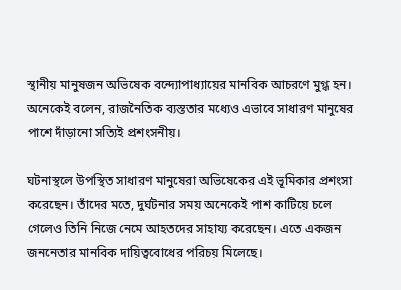স্থানীয় মানুষজন অভিষেক বন্দ্যোপাধ্যায়ের মানবিক আচরণে মুগ্ধ হন। অনেকেই বলেন, রাজনৈতিক ব্যস্ততার মধ্যেও এভাবে সাধারণ মানুষের পাশে দাঁড়ানো সত্যিই প্রশংসনীয়।

ঘটনাস্থলে উপস্থিত সাধারণ মানুষেরা অভিষেকের এই ভূমিকার প্রশংসা করেছেন। তাঁদের মতে, দুর্ঘটনার সময় অনেকেই পাশ কাটিয়ে চলে গেলেও তিনি নিজে নেমে আহতদের সাহায্য করেছেন। এতে একজন জননেতার মানবিক দায়িত্ববোধের পরিচয় মিলেছে।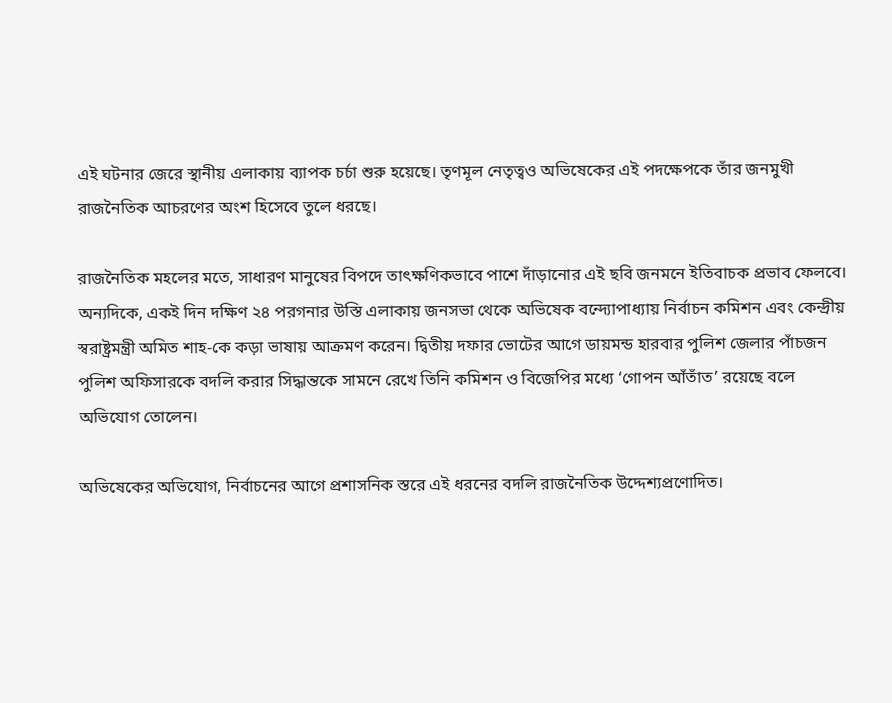এই ঘটনার জেরে স্থানীয় এলাকায় ব্যাপক চর্চা শুরু হয়েছে। তৃণমূল নেতৃত্বও অভিষেকের এই পদক্ষেপকে তাঁর জনমুখী রাজনৈতিক আচরণের অংশ হিসেবে তুলে ধরছে।

রাজনৈতিক মহলের মতে, সাধারণ মানুষের বিপদে তাৎক্ষণিকভাবে পাশে দাঁড়ানোর এই ছবি জনমনে ইতিবাচক প্রভাব ফেলবে।
অন্যদিকে, একই দিন দক্ষিণ ২৪ পরগনার উস্তি এলাকায় জনসভা থেকে অভিষেক বন্দ্যোপাধ্যায় নির্বাচন কমিশন এবং কেন্দ্রীয় স্বরাষ্ট্রমন্ত্রী অমিত শাহ-কে কড়া ভাষায় আক্রমণ করেন। দ্বিতীয় দফার ভোটের আগে ডায়মন্ড হারবার পুলিশ জেলার পাঁচজন পুলিশ অফিসারকে বদলি করার সিদ্ধান্তকে সামনে রেখে তিনি কমিশন ও বিজেপির মধ্যে ‘গোপন আঁতাঁত’ রয়েছে বলে অভিযোগ তোলেন।

অভিষেকের অভিযোগ, নির্বাচনের আগে প্রশাসনিক স্তরে এই ধরনের বদলি রাজনৈতিক উদ্দেশ্যপ্রণোদিত।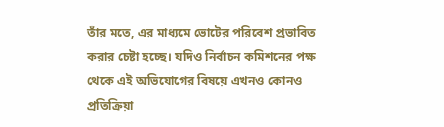তাঁর মতে, এর মাধ্যমে ভোটের পরিবেশ প্রভাবিত করার চেষ্টা হচ্ছে। যদিও নির্বাচন কমিশনের পক্ষ থেকে এই অভিযোগের বিষয়ে এখনও কোনও প্রতিক্রিয়া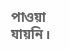পাওয়া যায়নি।